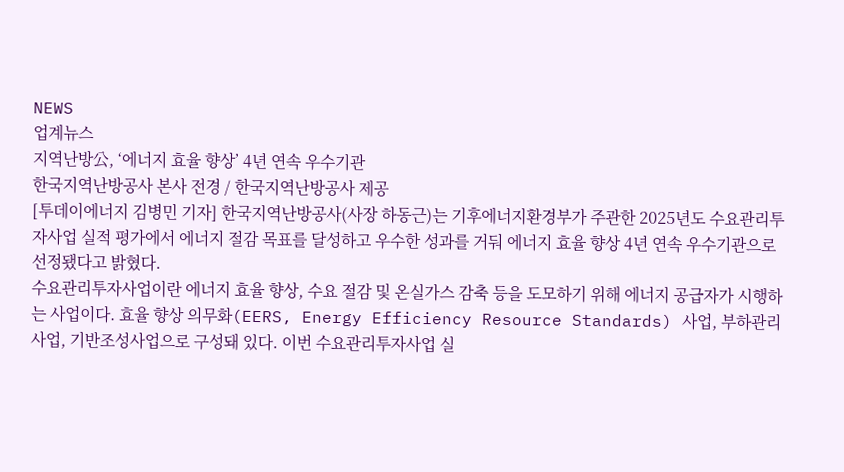NEWS
업계뉴스
지역난방公, ‘에너지 효율 향상’ 4년 연속 우수기관
한국지역난방공사 본사 전경 / 한국지역난방공사 제공
[투데이에너지 김병민 기자] 한국지역난방공사(사장 하동근)는 기후에너지환경부가 주관한 2025년도 수요관리투자사업 실적 평가에서 에너지 절감 목표를 달성하고 우수한 성과를 거둬 에너지 효율 향상 4년 연속 우수기관으로 선정됐다고 밝혔다.
수요관리투자사업이란 에너지 효율 향상, 수요 절감 및 온실가스 감축 등을 도모하기 위해 에너지 공급자가 시행하는 사업이다. 효율 향상 의무화(EERS, Energy Efficiency Resource Standards) 사업, 부하관리사업, 기반조성사업으로 구성돼 있다. 이번 수요관리투자사업 실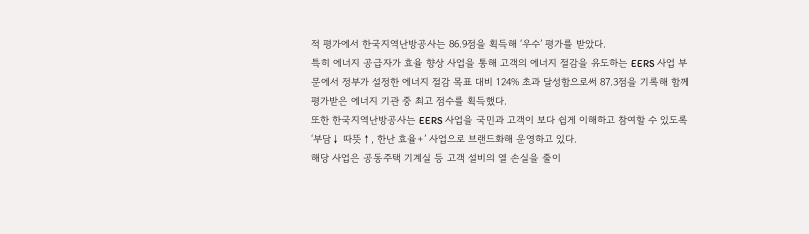적 평가에서 한국지역난방공사는 86.9점을 획득해 ‘우수’ 평가를 받았다.
특히 에너지 공급자가 효율 향상 사업을 통해 고객의 에너지 절감을 유도하는 EERS 사업 부문에서 정부가 설정한 에너지 절감 목표 대비 124% 초과 달성함으로써 87.3점을 기록해 함께 평가받은 에너지 기관 중 최고 점수를 획득했다.
또한 한국지역난방공사는 EERS 사업을 국민과 고객이 보다 쉽게 이해하고 참여할 수 있도록 ‘부담↓ 따뜻↑, 한난 효율+’ 사업으로 브랜드화해 운영하고 있다.
해당 사업은 공동주택 기계실 등 고객 설비의 열 손실을 줄이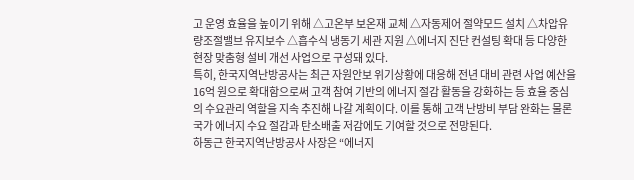고 운영 효율을 높이기 위해 △고온부 보온재 교체 △자동제어 절약모드 설치 △차압유량조절밸브 유지보수 △흡수식 냉동기 세관 지원 △에너지 진단 컨설팅 확대 등 다양한 현장 맞춤형 설비 개선 사업으로 구성돼 있다.
특히, 한국지역난방공사는 최근 자원안보 위기상황에 대응해 전년 대비 관련 사업 예산을 16억 원으로 확대함으로써 고객 참여 기반의 에너지 절감 활동을 강화하는 등 효율 중심의 수요관리 역할을 지속 추진해 나갈 계획이다. 이를 통해 고객 난방비 부담 완화는 물론 국가 에너지 수요 절감과 탄소배출 저감에도 기여할 것으로 전망된다.
하동근 한국지역난방공사 사장은 “에너지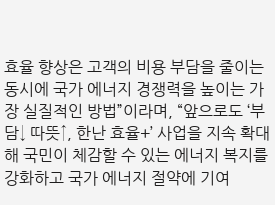효율 향상은 고객의 비용 부담을 줄이는 동시에 국가 에너지 경쟁력을 높이는 가장 실질적인 방법”이라며, “앞으로도 ‘부담↓ 따뜻↑, 한난 효율+’ 사업을 지속 확대해 국민이 체감할 수 있는 에너지 복지를 강화하고 국가 에너지 절약에 기여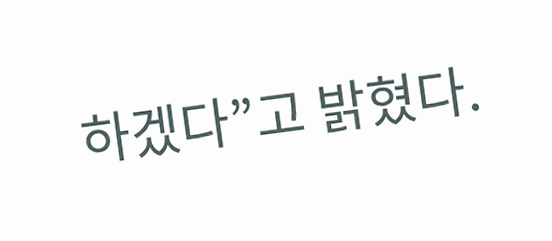하겠다”고 밝혔다.